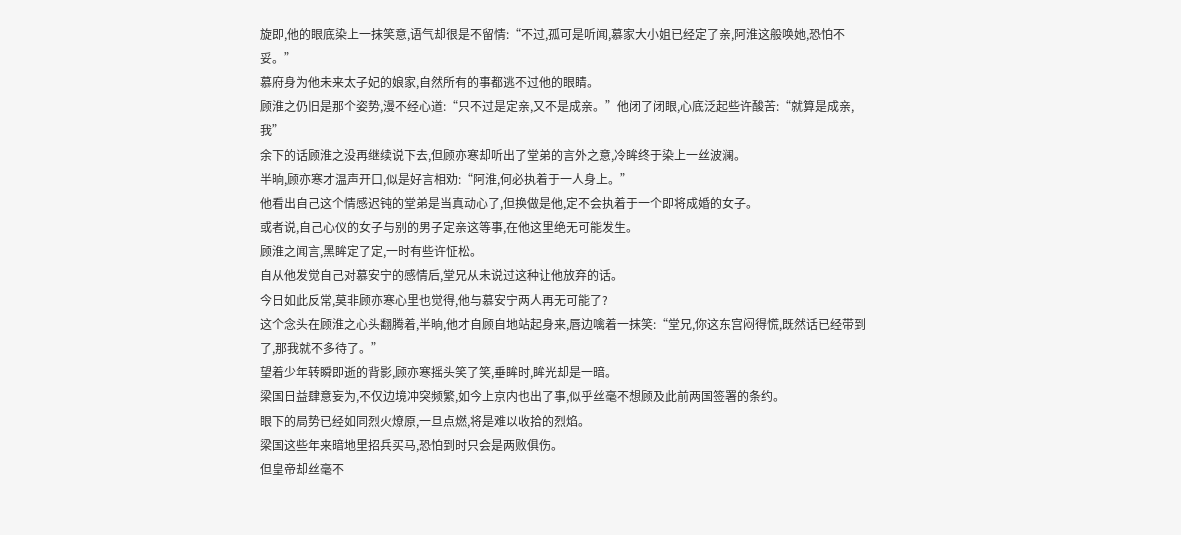旋即,他的眼底染上一抹笑意,语气却很是不留情:“不过,孤可是听闻,慕家大小姐已经定了亲,阿淮这般唤她,恐怕不妥。”
慕府身为他未来太子妃的娘家,自然所有的事都逃不过他的眼睛。
顾淮之仍旧是那个姿势,漫不经心道:“只不过是定亲,又不是成亲。”他闭了闭眼,心底泛起些许酸苦:“就算是成亲,我”
余下的话顾淮之没再继续说下去,但顾亦寒却听出了堂弟的言外之意,冷眸终于染上一丝波澜。
半晌,顾亦寒才温声开口,似是好言相劝:“阿淮,何必执着于一人身上。”
他看出自己这个情感迟钝的堂弟是当真动心了,但换做是他,定不会执着于一个即将成婚的女子。
或者说,自己心仪的女子与别的男子定亲这等事,在他这里绝无可能发生。
顾淮之闻言,黑眸定了定,一时有些许怔松。
自从他发觉自己对慕安宁的感情后,堂兄从未说过这种让他放弃的话。
今日如此反常,莫非顾亦寒心里也觉得,他与慕安宁两人再无可能了?
这个念头在顾淮之心头翻腾着,半晌,他才自顾自地站起身来,唇边噙着一抹笑:“堂兄,你这东宫闷得慌,既然话已经带到了,那我就不多待了。”
望着少年转瞬即逝的背影,顾亦寒摇头笑了笑,垂眸时,眸光却是一暗。
梁国日益肆意妄为,不仅边境冲突频繁,如今上京内也出了事,似乎丝毫不想顾及此前两国签署的条约。
眼下的局势已经如同烈火燎原,一旦点燃,将是难以收拾的烈焰。
梁国这些年来暗地里招兵买马,恐怕到时只会是两败俱伤。
但皇帝却丝毫不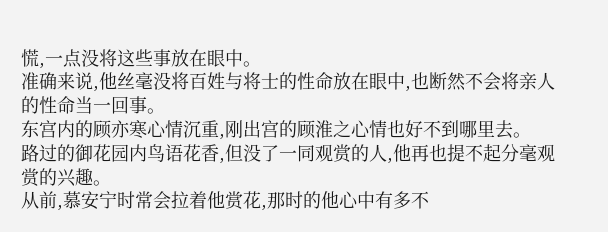慌,一点没将这些事放在眼中。
准确来说,他丝毫没将百姓与将士的性命放在眼中,也断然不会将亲人的性命当一回事。
东宫内的顾亦寒心情沉重,刚出宫的顾淮之心情也好不到哪里去。
路过的御花园内鸟语花香,但没了一同观赏的人,他再也提不起分毫观赏的兴趣。
从前,慕安宁时常会拉着他赏花,那时的他心中有多不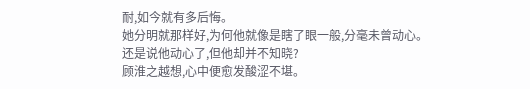耐,如今就有多后悔。
她分明就那样好,为何他就像是瞎了眼一般,分毫未曾动心。
还是说他动心了,但他却并不知晓?
顾淮之越想,心中便愈发酸涩不堪。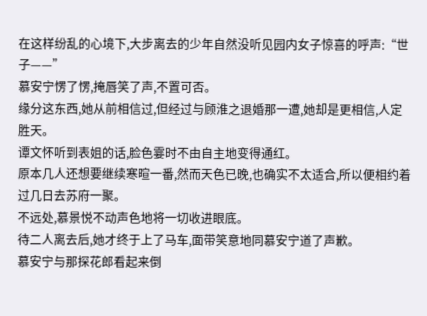在这样纷乱的心境下,大步离去的少年自然没听见园内女子惊喜的呼声:“世子——”
慕安宁愣了愣,掩唇笑了声,不置可否。
缘分这东西,她从前相信过,但经过与顾淮之退婚那一遭,她却是更相信,人定胜天。
谭文怀听到表姐的话,脸色霎时不由自主地变得通红。
原本几人还想要继续寒暄一番,然而天色已晚,也确实不太适合,所以便相约着过几日去苏府一聚。
不远处,慕景悦不动声色地将一切收进眼底。
待二人离去后,她才终于上了马车,面带笑意地同慕安宁道了声歉。
慕安宁与那探花郎看起来倒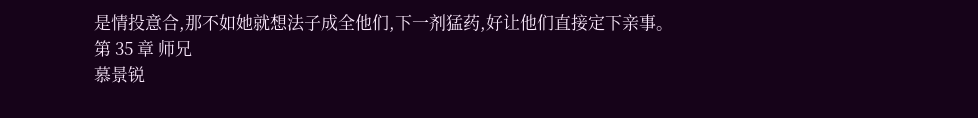是情投意合,那不如她就想法子成全他们,下一剂猛药,好让他们直接定下亲事。
第 35 章 师兄
慕景锐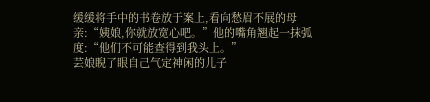缓缓将手中的书卷放于案上,看向愁眉不展的母亲:“姨娘,你就放宽心吧。”他的嘴角翘起一抹弧度:“他们不可能查得到我头上。”
芸娘睨了眼自己气定神闲的儿子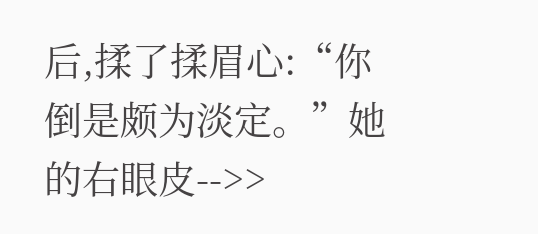后,揉了揉眉心:“你倒是颇为淡定。”她的右眼皮-->>